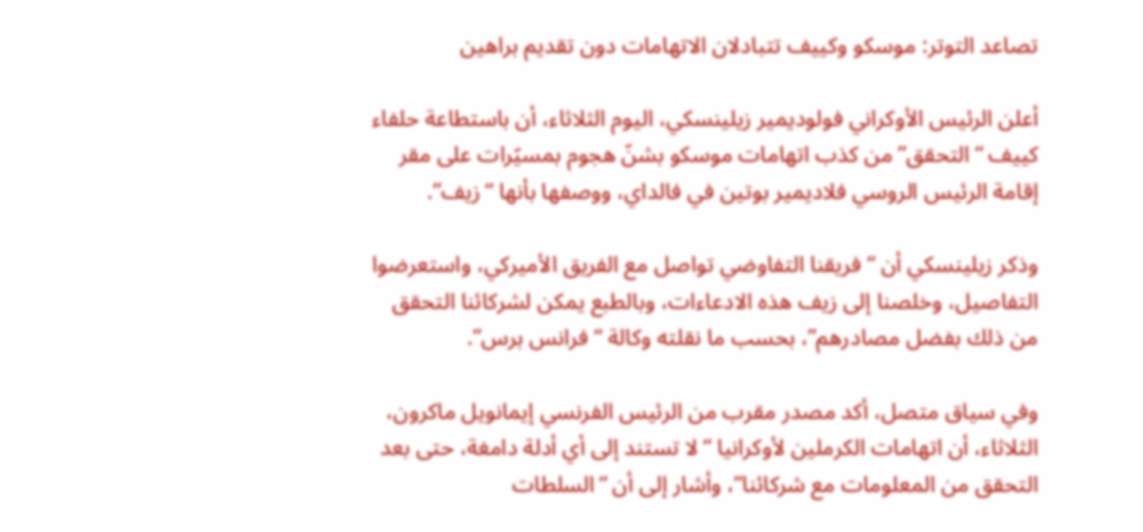تصاعد التوتر: موسكو وكييف تتبادلان الاتهامات دون تقديم براهين

أعلن الرئيس الأوكراني فولوديمير زيلينسكي، اليوم الثلاثاء، أن باستطاعة حلفاء كييف “التحقق” من كذب اتهامات موسكو بشنّ هجوم بمسيّرات على مقر إقامة الرئيس الروسي فلاديمير بوتين في فالداي، ووصفها بأنها “زيف”.

وذكر زيلينسكي أن “فريقنا التفاوضي تواصل مع الفريق الأميركي، واستعرضوا التفاصيل، وخلصنا إلى زيف هذه الادعاءات، وبالطبع يمكن لشركائنا التحقق من ذلك بفضل مصادرهم”، بحسب ما نقلته وكالة “فرانس برس”.

وفي سياق متصل، أكد مصدر مقرب من الرئيس الفرنسي إيمانويل ماكرون، الثلاثاء، أن اتهامات الكرملين لأوكرانيا “لا تستند إلى أي أدلة دامغة، حتى بعد التحقق من المعلومات مع شركائنا”، وأشار إلى أن “السلطات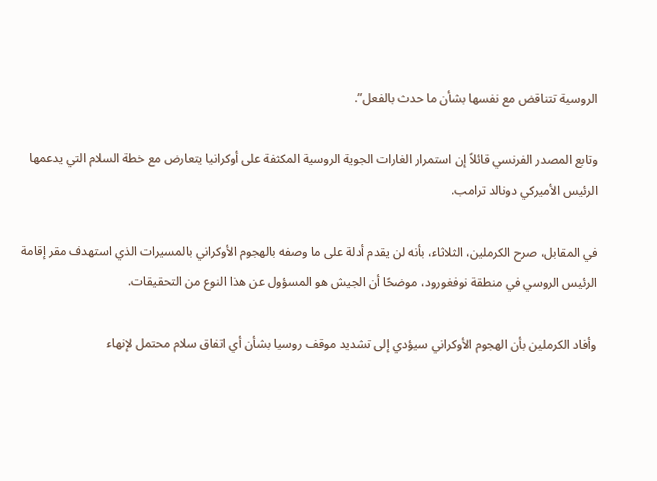الروسية تتناقض مع نفسها بشأن ما حدث بالفعل”.

وتابع المصدر الفرنسي قائلاً إن استمرار الغارات الجوية الروسية المكثفة على أوكرانيا يتعارض مع خطة السلام التي يدعمها الرئيس الأميركي دونالد ترامب.

في المقابل، صرح الكرملين، الثلاثاء، بأنه لن يقدم أدلة على ما وصفه بالهجوم الأوكراني بالمسيرات الذي استهدف مقر إقامة الرئيس الروسي في منطقة نوفغورود، موضحًا أن الجيش هو المسؤول عن هذا النوع من التحقيقات.

وأفاد الكرملين بأن الهجوم الأوكراني سيؤدي إلى تشديد موقف روسيا بشأن أي اتفاق سلام محتمل لإنهاء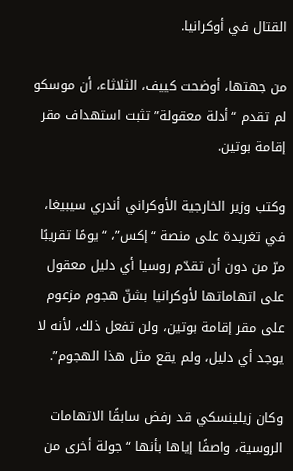القتال في أوكرانيا.

من جهتها، أوضحت كييف، الثلاثاء، أن موسكو لم تقدم “أدلة معقولة” تثبت استهداف مقر إقامة بوتين.

وكتب وزير الخارجية الأوكراني أندري سيبيغا، في تغريدة على منصة “إكس”، “يومًا تقريبًا مرّ من دون أن تقدّم روسيا أي دليل معقول على اتهاماتها لأوكرانيا بشنّ هجوم مزعوم على مقر إقامة بوتين، ولن تفعل ذلك، لأنه لا يوجد أي دليل، ولم يقع مثل هذا الهجوم”.

وكان زيلينسكي قد رفض سابقًا الاتهامات الروسية، واصفًا إياها بأنها “جولة أخرى من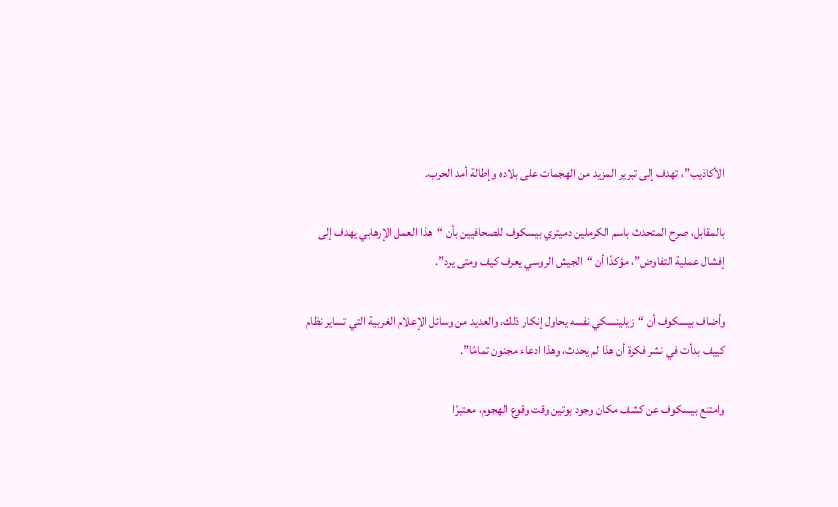الأكاذيب”، تهدف إلى تبرير المزيد من الهجمات على بلاده وإطالة أمد الحرب.

بالمقابل، صرح المتحدث باسم الكرملين دميتري بيسكوف للصحافيين بأن “هذا العمل الإرهابي يهدف إلى إفشال عملية التفاوض”، مؤكدًا أن “الجيش الروسي يعرف كيف ومتى يرد”.

وأضاف بيسكوف أن “زيلينسكي نفسه يحاول إنكار ذلك، والعديد من وسائل الإعلام الغربية التي تساير نظام كييف بدأت في نشر فكرة أن هذا لم يحدث، وهذا ادعاء مجنون تمامًا”.

وامتنع بيسكوف عن كشف مكان وجود بوتين وقت وقوع الهجوم، معتبرًا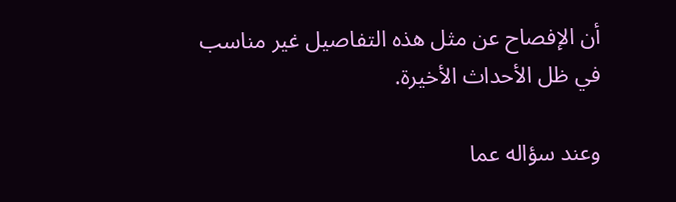أن الإفصاح عن مثل هذه التفاصيل غير مناسب في ظل الأحداث الأخيرة.

وعند سؤاله عما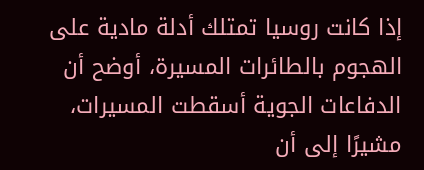إذا كانت روسيا تمتلك أدلة مادية على الهجوم بالطائرات المسيرة، أوضح أن الدفاعات الجوية أسقطت المسيرات، مشيرًا إلى أن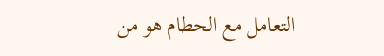التعامل مع الحطام هو من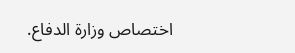اختصاص وزارة الدفاع.